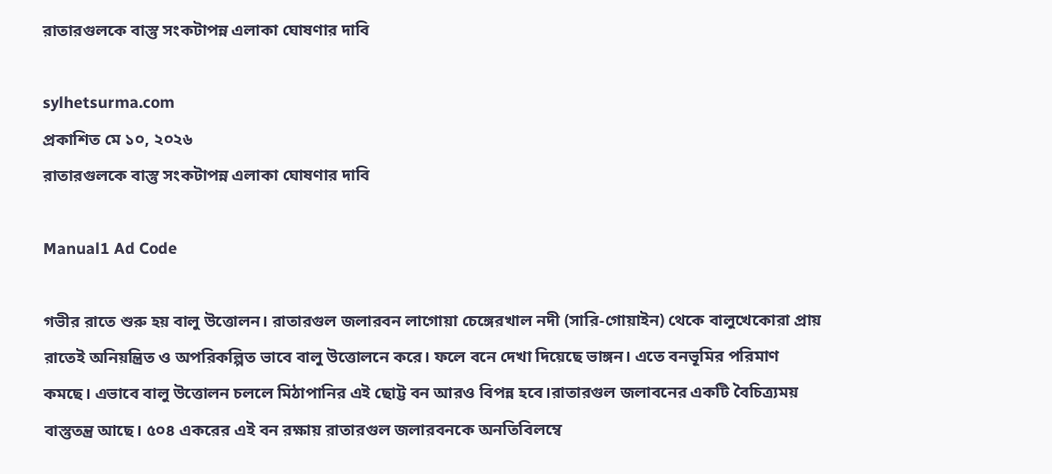রাতারগুলকে বাস্তু সংকটাপন্ন এলাকা ঘোষণার দাবি

sylhetsurma.com
প্রকাশিত মে ১০, ২০২৬
রাতারগুলকে বাস্তু সংকটাপন্ন এলাকা ঘোষণার দাবি

Manual1 Ad Code

গভীর রাতে শুরু হয় বালু উত্তোলন। রাতারগুল জলারবন লাগোয়া চেঙ্গেরখাল নদী (সারি-গোয়াইন) থেকে বালুখেকোরা প্রায় রাতেই অনিয়ন্ত্রিত ও অপরিকল্পিত ভাবে বালু উত্তোলনে করে। ফলে বনে দেখা দিয়েছে ভাঙ্গন। এতে বনভূমির পরিমাণ কমছে। এভাবে বালু উত্তোলন চললে মিঠাপানির এই ছোট্ট বন আরও বিপন্ন হবে।রাতারগুল জলাবনের একটি বৈচিত্র্যময় বাস্তুতন্ত্র আ‌ছে। ৫০৪ একরের এই বন রক্ষায় রাতারগুল জলারবনকে অনতিবিলম্বে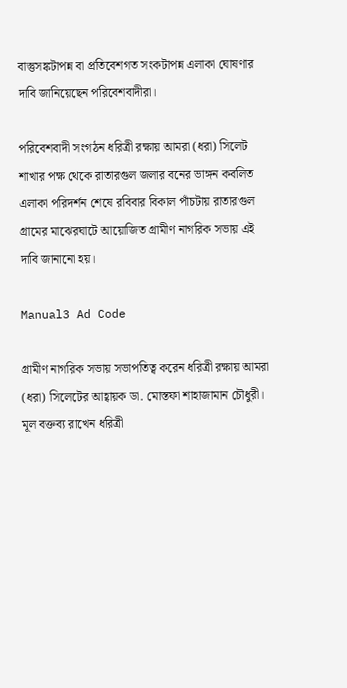বাস্তুসঙ্কটাপন্ন বা প্রতিবেশগত সংকটাপন্ন এলাকা ঘোষণার দাবি জানিয়েছেন পরিবেশবাদীরা।

পরিবেশবাদী সংগঠন ধরিত্রী রক্ষায় আমরা (ধরা) সিলেট শাখার পক্ষ থেকে রাতারগুল জলার বনের ভাঙ্গন কবলিত এলাকা পরিদর্শন শেষে রবিবার বিকাল পাঁচটায় রাতারগুল গ্রামের মাঝেরঘাটে আয়োজিত গ্রামীণ নাগরিক সভায় এই দাবি জানানো হয়।

Manual3 Ad Code

গ্রামীণ নাগরিক সভায় সভাপতিত্ব করেন ধরিত্রী রক্ষায় আমরা (ধরা) সিলেটের আহ্বায়ক ডা. মোস্তফা শাহাজামান চৌধুরী। মূল বক্তব্য রাখেন ধরিত্রী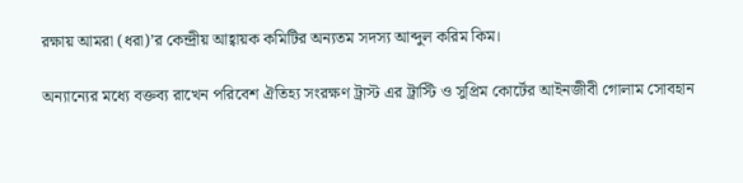রক্ষায় আমরা (ধরা)’র কেন্দ্রীয় আহ্বায়ক কমিটির অন্যতম সদস্য আব্দুল করিম কিম।

অন্যান্যের মধ্যে বক্তব্য রাখেন পরিবেশ ঐতিহ্য সংরক্ষণ ট্রাস্ট এর ট্রাস্টি ও সুপ্রিম কোর্টের আইনজীবী গোলাম সোবহান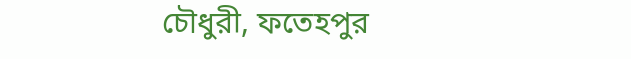চৌধুরী, ফতেহপুর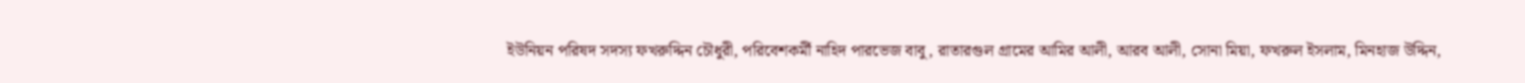ইউনিয়ন পরিষদ সদস্য ফখরুদ্দিন চৌধুরী, পরিবেশকর্মী নাহিদ পারভেজ বাবু, রাতারগুল গ্রামের আমির আলী, আরব আলী, সোনা মিয়া, ফখরুল ইসলাম, মিনহাজ উদ্দিন,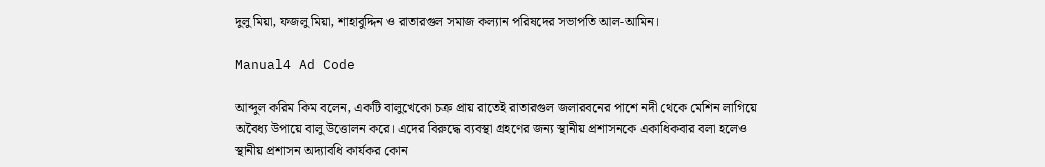দুলু মিয়া, ফজলু মিয়া, শাহাবুদ্দিন ও রাতারগুল সমাজ কল্যান পরিষদের সভাপতি আল-আমিন।

Manual4 Ad Code

আব্দুল করিম কিম বলেন, একটি বালুখেকো চক্র প্রায় রাতেই রাতারগুল জলারবনের পাশে নদী থেকে মেশিন লাগিয়ে অবৈধ্য উপায়ে বালু উত্তোলন করে। এদের বিরুদ্ধে ব্যবস্থা গ্রহণের জন্য স্থানীয় প্রশাসনকে একাধিকবার বলা হলেও স্থানীয় প্রশাসন অদ্যাবধি কার্যকর কোন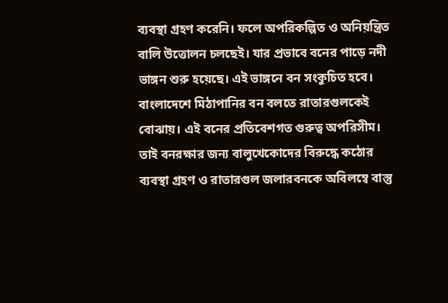ব্যবস্থা গ্রহণ করেনি। ফলে অপরিকল্পিত ও অনিয়ন্ত্রিত বালি উত্তোলন চলছেই। যার প্রভাবে বনের পাড়ে নদী ভাঙ্গন শুরু হয়েছে। এই ভাঙ্গনে বন সংকুচিত হবে। বাংলাদেশে মিঠাপানির বন বলতে রাতারগুলকেই বোঝায়। এই বনের প্রতিবেশগত গুরুত্ব অপরিসীম। তাই বনরক্ষার জন্য বালুখেকোদের বিরুদ্ধে কঠোর ব্যবস্থা গ্রহণ ও রাতারগুল জলারবনকে অবিলম্বে বাস্তু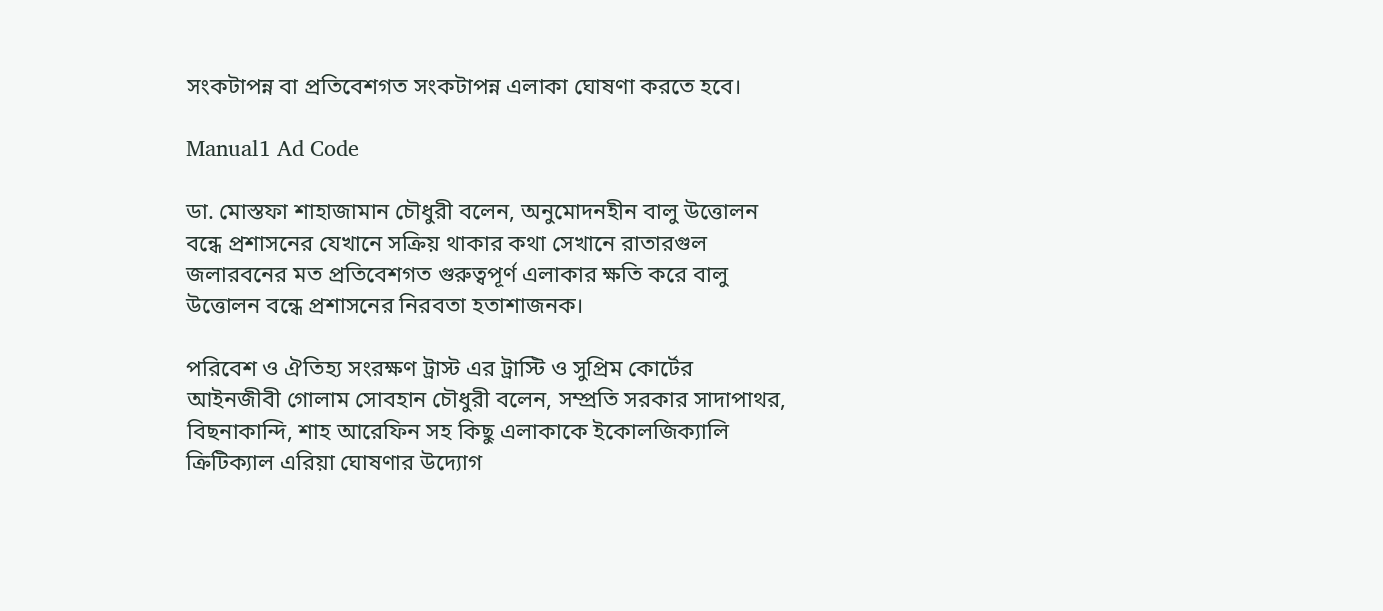সংকটাপন্ন বা প্রতিবেশগত সংকটাপন্ন এলাকা ঘোষণা করতে হবে।

Manual1 Ad Code

ডা. মোস্তফা শাহাজামান চৌধুরী বলেন, অনুমোদনহীন বালু উত্তোলন বন্ধে প্রশাসনের যেখানে সক্রিয় থাকার কথা সেখানে রাতারগুল জলারবনের মত প্রতিবেশগত গুরুত্বপূর্ণ এলাকার ক্ষতি করে বালু উত্তোলন বন্ধে প্রশাসনের নিরবতা হতাশাজনক।

পরিবেশ ও ঐতিহ্য সংরক্ষণ ট্রাস্ট এর ট্রাস্টি ও সুপ্রিম কোর্টের আইনজীবী গোলাম সোবহান চৌধুরী বলেন, সম্প্রতি সরকার সাদাপাথর, বিছনাকান্দি, শাহ আরেফিন সহ কিছু এলাকাকে ইকোলজিক্যালি ক্রিটিক্যাল এরিয়া ঘোষণার উদ্যোগ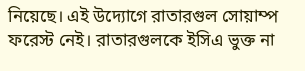নিয়েছে। এই উদ্যোগে রাতারগুল সোয়াম্প ফরেস্ট নেই। রাতারগুলকে ইসিএ ভুক্ত না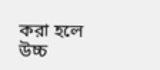করা হলে উচ্চ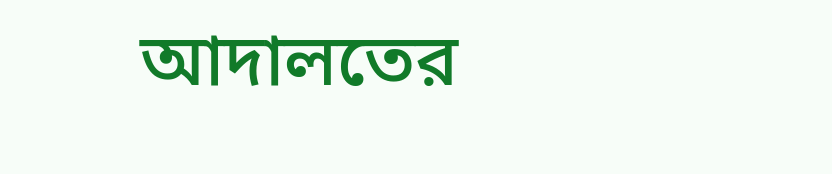আদালতের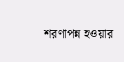শরণাপন্ন হওয়ার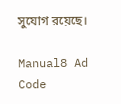সুযোগ রয়েছে।

Manual8 Ad Code